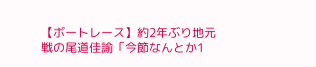【ボートレース】約2年ぶり地元戦の尾道佳諭「今節なんとか1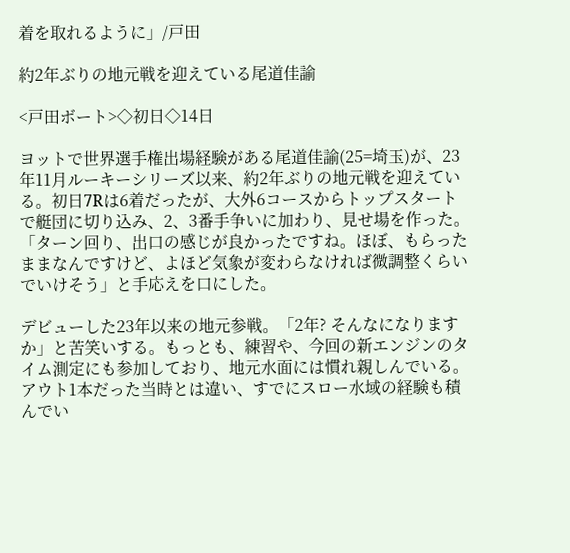着を取れるように」/戸田

約2年ぶりの地元戦を迎えている尾道佳諭

<戸田ボート>◇初日◇14日

ヨットで世界選手権出場経験がある尾道佳諭(25=埼玉)が、23年11月ルーキーシリーズ以来、約2年ぶりの地元戦を迎えている。初日7Rは6着だったが、大外6コースからトップスタートで艇団に切り込み、2、3番手争いに加わり、見せ場を作った。「ターン回り、出口の感じが良かったですね。ほぼ、もらったままなんですけど、よほど気象が変わらなければ微調整くらいでいけそう」と手応えを口にした。

デビューした23年以来の地元参戦。「2年? そんなになりますか」と苦笑いする。もっとも、練習や、今回の新エンジンのタイム測定にも参加しており、地元水面には慣れ親しんでいる。アウト1本だった当時とは違い、すでにスロー水域の経験も積んでい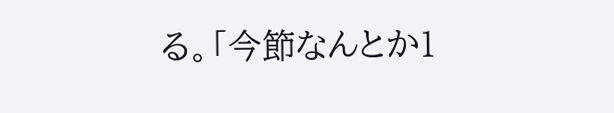る。「今節なんとか1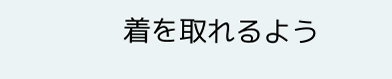着を取れるよう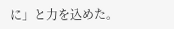に」と力を込めた。